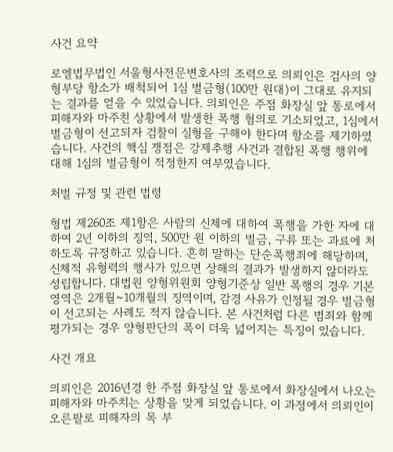사건 요약

로엘법무법인 서울형사전문변호사의 조력으로 의뢰인은 검사의 양형부당 항소가 배척되어 1심 벌금형(100만 원대)이 그대로 유지되는 결과를 얻을 수 있었습니다. 의뢰인은 주점 화장실 앞 통로에서 피해자와 마주친 상황에서 발생한 폭행 혐의로 기소되었고, 1심에서 벌금형이 선고되자 검찰이 실형을 구해야 한다며 항소를 제기하였습니다. 사건의 핵심 쟁점은 강제추행 사건과 결합된 폭행 행위에 대해 1심의 벌금형이 적정한지 여부였습니다.

처벌 규정 및 관련 법령

형법 제260조 제1항은 사람의 신체에 대하여 폭행을 가한 자에 대하여 2년 이하의 징역, 500만 원 이하의 벌금, 구류 또는 과료에 처하도록 규정하고 있습니다. 흔히 말하는 단순폭행죄에 해당하며, 신체적 유형력의 행사가 있으면 상해의 결과가 발생하지 않더라도 성립합니다. 대법원 양형위원회 양형기준상 일반 폭행의 경우 기본 영역은 2개월~10개월의 징역이며, 감경 사유가 인정될 경우 벌금형이 선고되는 사례도 적지 않습니다. 본 사건처럼 다른 범죄와 함께 평가되는 경우 양형판단의 폭이 더욱 넓어지는 특징이 있습니다.

사건 개요

의뢰인은 2016년경 한 주점 화장실 앞 통로에서 화장실에서 나오는 피해자와 마주치는 상황을 맞게 되었습니다. 이 과정에서 의뢰인이 오른팔로 피해자의 목 부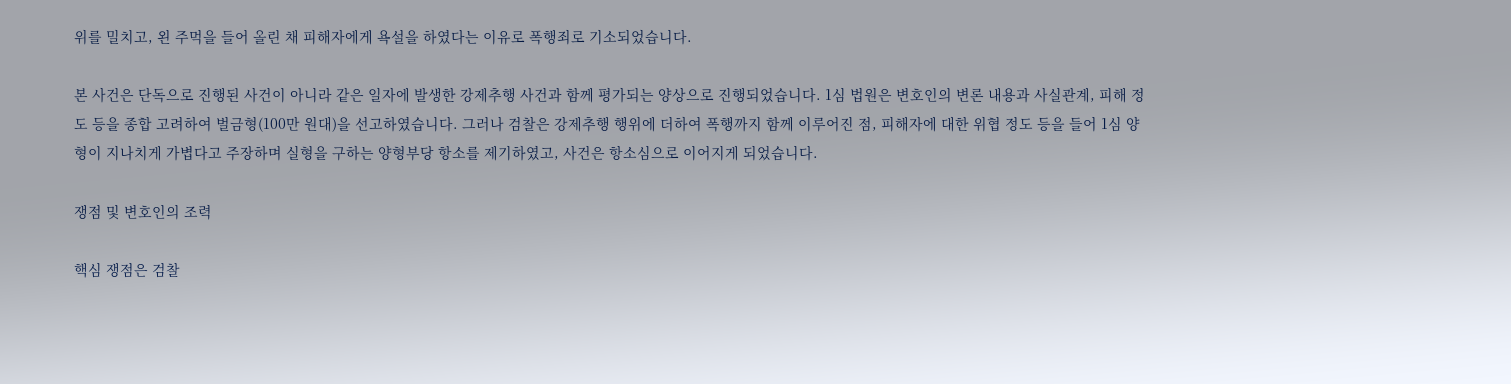위를 밀치고, 왼 주먹을 들어 올린 채 피해자에게 욕설을 하였다는 이유로 폭행죄로 기소되었습니다.

본 사건은 단독으로 진행된 사건이 아니라 같은 일자에 발생한 강제추행 사건과 함께 평가되는 양상으로 진행되었습니다. 1심 법원은 변호인의 변론 내용과 사실관계, 피해 정도 등을 종합 고려하여 벌금형(100만 원대)을 선고하였습니다. 그러나 검찰은 강제추행 행위에 더하여 폭행까지 함께 이루어진 점, 피해자에 대한 위협 정도 등을 들어 1심 양형이 지나치게 가볍다고 주장하며 실형을 구하는 양형부당 항소를 제기하였고, 사건은 항소심으로 이어지게 되었습니다.

쟁점 및 변호인의 조력

핵심 쟁점은 검찰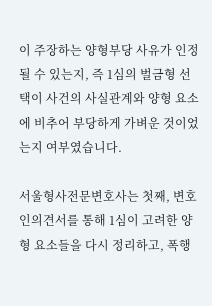이 주장하는 양형부당 사유가 인정될 수 있는지, 즉 1심의 벌금형 선택이 사건의 사실관계와 양형 요소에 비추어 부당하게 가벼운 것이었는지 여부였습니다.

서울형사전문변호사는 첫째, 변호인의견서를 통해 1심이 고려한 양형 요소들을 다시 정리하고, 폭행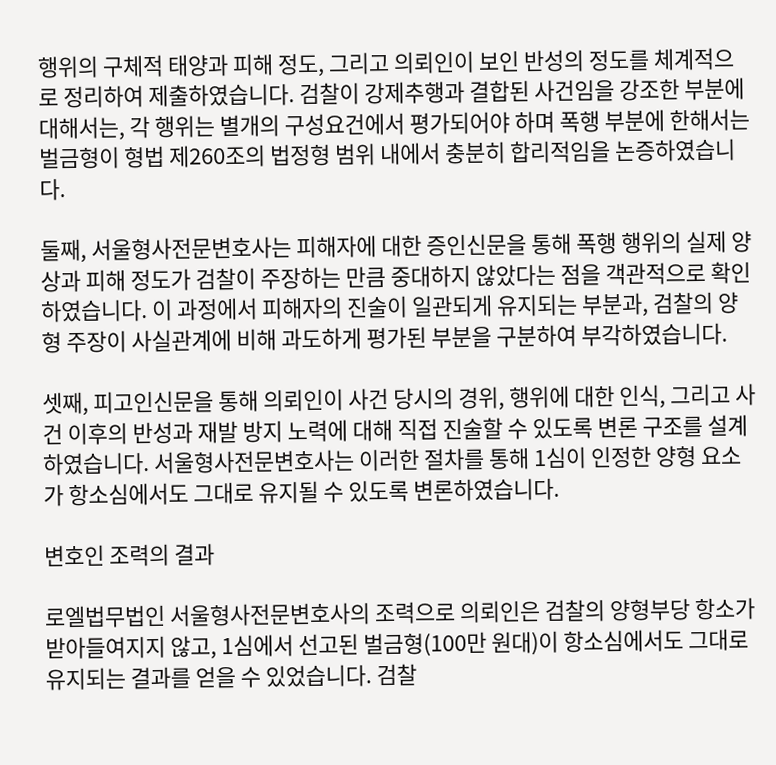행위의 구체적 태양과 피해 정도, 그리고 의뢰인이 보인 반성의 정도를 체계적으로 정리하여 제출하였습니다. 검찰이 강제추행과 결합된 사건임을 강조한 부분에 대해서는, 각 행위는 별개의 구성요건에서 평가되어야 하며 폭행 부분에 한해서는 벌금형이 형법 제260조의 법정형 범위 내에서 충분히 합리적임을 논증하였습니다.

둘째, 서울형사전문변호사는 피해자에 대한 증인신문을 통해 폭행 행위의 실제 양상과 피해 정도가 검찰이 주장하는 만큼 중대하지 않았다는 점을 객관적으로 확인하였습니다. 이 과정에서 피해자의 진술이 일관되게 유지되는 부분과, 검찰의 양형 주장이 사실관계에 비해 과도하게 평가된 부분을 구분하여 부각하였습니다.

셋째, 피고인신문을 통해 의뢰인이 사건 당시의 경위, 행위에 대한 인식, 그리고 사건 이후의 반성과 재발 방지 노력에 대해 직접 진술할 수 있도록 변론 구조를 설계하였습니다. 서울형사전문변호사는 이러한 절차를 통해 1심이 인정한 양형 요소가 항소심에서도 그대로 유지될 수 있도록 변론하였습니다.

변호인 조력의 결과

로엘법무법인 서울형사전문변호사의 조력으로 의뢰인은 검찰의 양형부당 항소가 받아들여지지 않고, 1심에서 선고된 벌금형(100만 원대)이 항소심에서도 그대로 유지되는 결과를 얻을 수 있었습니다. 검찰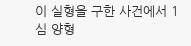이 실형을 구한 사건에서 1심 양형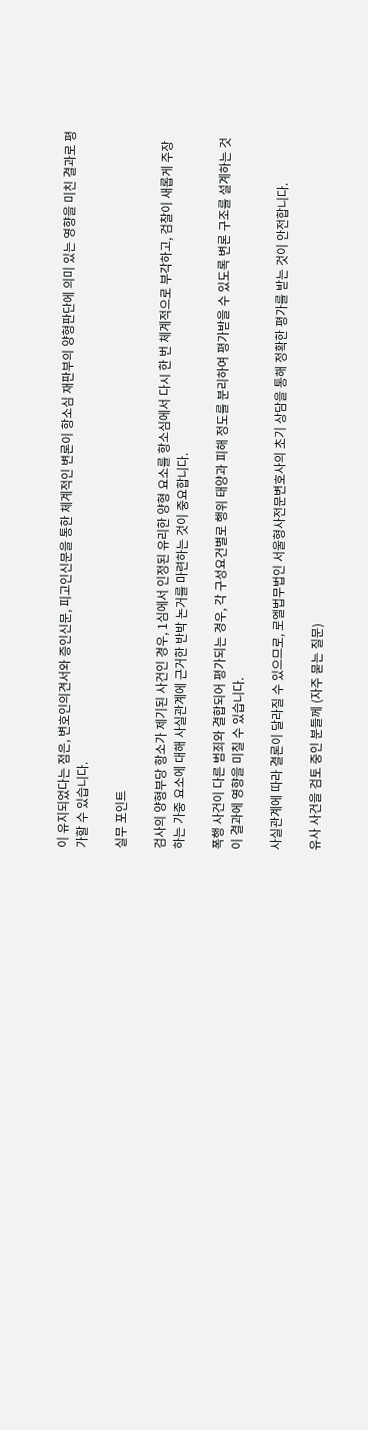이 유지되었다는 점은, 변호인의견서와 증인신문, 피고인신문을 통한 체계적인 변론이 항소심 재판부의 양형판단에 의미 있는 영향을 미친 결과로 평가할 수 있습니다.

실무 포인트

검사의 양형부당 항소가 제기된 사건인 경우, 1심에서 인정된 유리한 양형 요소를 항소심에서 다시 한 번 체계적으로 부각하고, 검찰이 새롭게 주장하는 가중 요소에 대해 사실관계에 근거한 반박 논거를 마련하는 것이 중요합니다.

폭행 사건이 다른 범죄와 결합되어 평가되는 경우, 각 구성요건별로 행위 태양과 피해 정도를 분리하여 평가받을 수 있도록 변론 구조를 설계하는 것이 결과에 영향을 미칠 수 있습니다.

사실관계에 따라 결론이 달라질 수 있으므로, 로엘법무법인 서울형사전문변호사의 초기 상담을 통해 정확한 평가를 받는 것이 안전합니다.

유사 사건을 검토 중인 분들께 (자주 묻는 질문)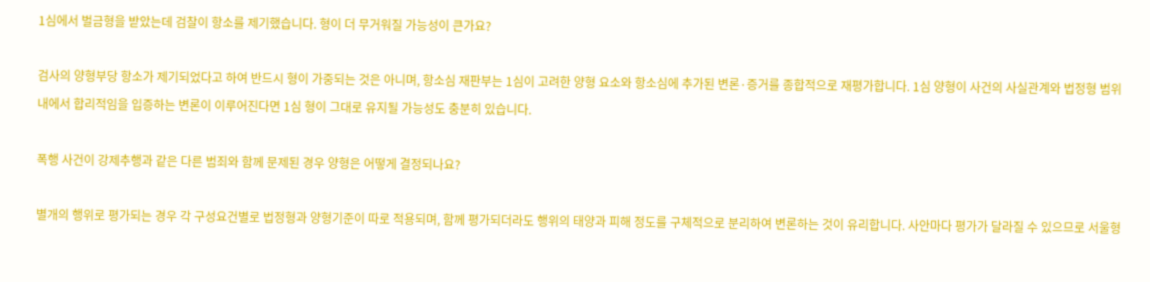1심에서 벌금형을 받았는데 검찰이 항소를 제기했습니다. 형이 더 무거워질 가능성이 큰가요?

검사의 양형부당 항소가 제기되었다고 하여 반드시 형이 가중되는 것은 아니며, 항소심 재판부는 1심이 고려한 양형 요소와 항소심에 추가된 변론·증거를 종합적으로 재평가합니다. 1심 양형이 사건의 사실관계와 법정형 범위 내에서 합리적임을 입증하는 변론이 이루어진다면 1심 형이 그대로 유지될 가능성도 충분히 있습니다.

폭행 사건이 강제추행과 같은 다른 범죄와 함께 문제된 경우 양형은 어떻게 결정되나요?

별개의 행위로 평가되는 경우 각 구성요건별로 법정형과 양형기준이 따로 적용되며, 함께 평가되더라도 행위의 태양과 피해 정도를 구체적으로 분리하여 변론하는 것이 유리합니다. 사안마다 평가가 달라질 수 있으므로 서울형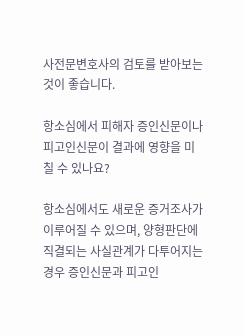사전문변호사의 검토를 받아보는 것이 좋습니다.

항소심에서 피해자 증인신문이나 피고인신문이 결과에 영향을 미칠 수 있나요?

항소심에서도 새로운 증거조사가 이루어질 수 있으며, 양형판단에 직결되는 사실관계가 다투어지는 경우 증인신문과 피고인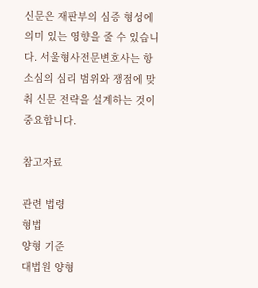신문은 재판부의 심증 형성에 의미 있는 영향을 줄 수 있습니다. 서울형사전문변호사는 항소심의 심리 범위와 쟁점에 맞춰 신문 전략을 설계하는 것이 중요합니다.

참고자료

관련 법령
형법
양형 기준
대법원 양형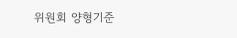위원회 양형기준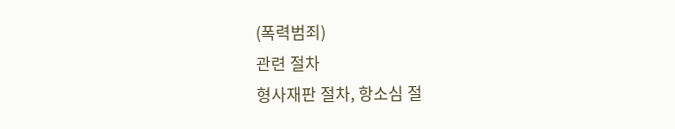(폭력범죄)
관련 절차
형사재판 절차, 항소심 절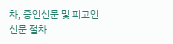차, 증인신문 및 피고인신문 절차